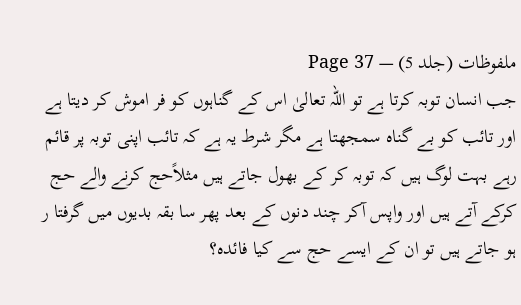ملفوظات (جلد 5) — Page 37
جب انسان توبہ کرتا ہے تو اللہ تعالیٰ اس کے گناہوں کو فر اموش کر دیتا ہے اور تائب کو بے گناہ سمجھتا ہے مگر شرط یہ ہے کہ تائب اپنی توبہ پر قائم رہے بہت لوگ ہیں کہ توبہ کر کے بھول جاتے ہیں مثلاًحج کرنے والے حج کرکے آتے ہیں اور واپس آکر چند دنوں کے بعد پھر سا بقہ بدیوں میں گرفتا ر ہو جاتے ہیں تو ان کے ایسے حج سے کیا فائدہ؟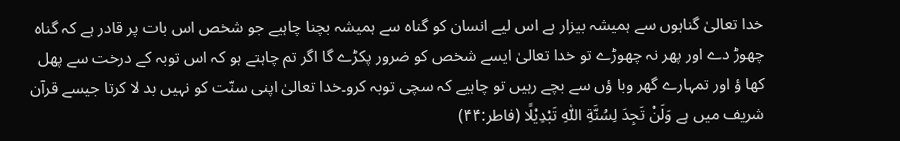خدا تعالیٰ گناہوں سے ہمیشہ بیزار ہے اس لیے انسان کو گناہ سے ہمیشہ بچنا چاہیے جو شخص اس بات پر قادر ہے کہ گناہ چھوڑ دے اور پھر نہ چھوڑے تو خدا تعالیٰ ایسے شخص کو ضرور پکڑے گا اگر تم چاہتے ہو کہ اس توبہ کے درخت سے پھل کھا ؤ اور تمہارے گھر وبا ؤں سے بچے رہیں تو چاہیے کہ سچی توبہ کرو۔خدا تعالیٰ اپنی سنّت کو نہیں بد لا کرتا جیسے قرآن شریف میں ہے وَلَنْ تَجِدَ لِسُنَّةِ اللّٰهِ تَبْدِيْلًا (فاطر:۴۴)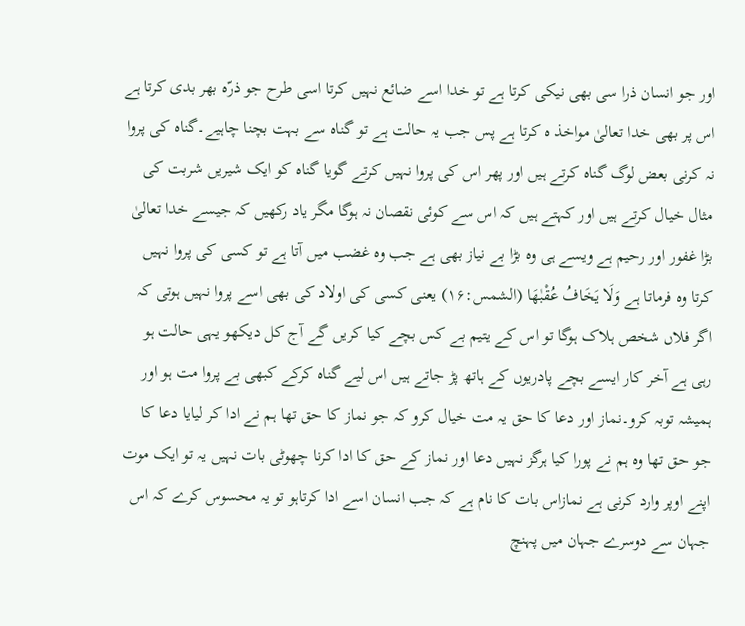اور جو انسان ذرا سی بھی نیکی کرتا ہے تو خدا اسے ضائع نہیں کرتا اسی طرح جو ذرّہ بھر بدی کرتا ہے اس پر بھی خدا تعالیٰ مواخذ ہ کرتا ہے پس جب یہ حالت ہے تو گناہ سے بہت بچنا چاہیے۔گناہ کی پروا نہ کرنی بعض لوگ گناہ کرتے ہیں اور پھر اس کی پروا نہیں کرتے گویا گناہ کو ایک شیریں شربت کی مثال خیال کرتے ہیں اور کہتے ہیں کہ اس سے کوئی نقصان نہ ہوگا مگر یاد رکھیں کہ جیسے خدا تعالیٰ بڑا غفور اور رحیم ہے ویسے ہی وہ بڑا بے نیاز بھی ہے جب وہ غضب میں آتا ہے تو کسی کی پروا نہیں کرتا وہ فرماتا ہے وَلَا يَخَافُ عُقْبٰهَا (الشمس:۱۶) یعنی کسی کی اولاد کی بھی اسے پروا نہیں ہوتی کہ اگر فلاں شخص ہلاک ہوگا تو اس کے یتیم بے کس بچے کیا کریں گے آج کل دیکھو یہی حالت ہو رہی ہے آخر کار ایسے بچے پادریوں کے ہاتھ پڑ جاتے ہیں اس لیے گناہ کرکے کبھی بے پروا مت ہو اور ہمیشہ توبہ کرو۔نماز اور دعا کا حق یہ مت خیال کرو کہ جو نماز کا حق تھا ہم نے ادا کر لیایا دعا کا جو حق تھا وہ ہم نے پورا کیا ہرگز نہیں دعا اور نماز کے حق کا ادا کرنا چھوٹی بات نہیں یہ تو ایک موت اپنے اوپر وارد کرنی ہے نمازاس بات کا نام ہے کہ جب انسان اسے ادا کرتاہو تو یہ محسوس کرے کہ اس جہان سے دوسرے جہان میں پہنچ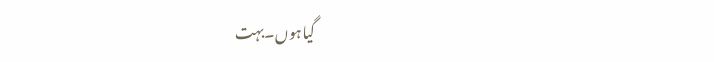گیاہوں۔بہت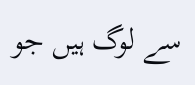سے لوگ ہیں جو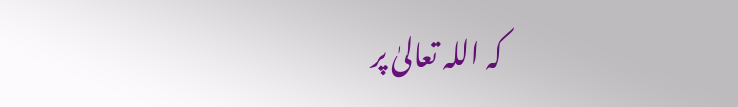کہ اللہ تعالیٰ پر